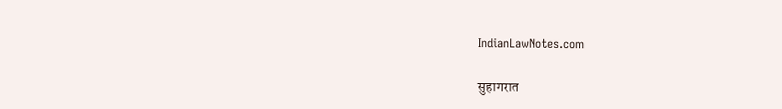IndianLawNotes.com

सुहागरात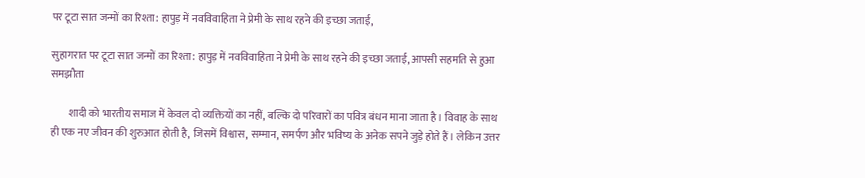पर टूटा सात जन्मों का रिश्ता: हापुड़ में नवविवाहिता ने प्रेमी के साथ रहने की इच्छा जताई,

सुहागरात पर टूटा सात जन्मों का रिश्ता: हापुड़ में नवविवाहिता ने प्रेमी के साथ रहने की इच्छा जताई, आपसी सहमति से हुआ समझौता

        शादी को भारतीय समाज में केवल दो व्यक्तियों का नहीं, बल्कि दो परिवारों का पवित्र बंधन माना जाता है। विवाह के साथ ही एक नए जीवन की शुरुआत होती है, जिसमें विश्वास, सम्मान, समर्पण और भविष्य के अनेक सपने जुड़े होते हैं। लेकिन उत्तर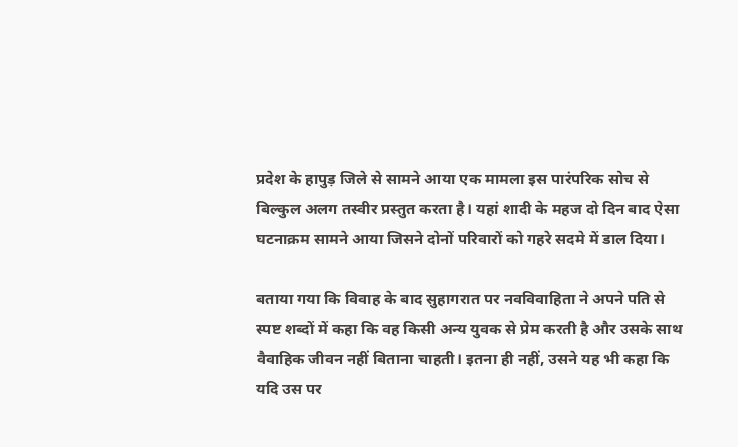प्रदेश के हापुड़ जिले से सामने आया एक मामला इस पारंपरिक सोच से बिल्कुल अलग तस्वीर प्रस्तुत करता है। यहां शादी के महज दो दिन बाद ऐसा घटनाक्रम सामने आया जिसने दोनों परिवारों को गहरे सदमे में डाल दिया।

बताया गया कि विवाह के बाद सुहागरात पर नवविवाहिता ने अपने पति से स्पष्ट शब्दों में कहा कि वह किसी अन्य युवक से प्रेम करती है और उसके साथ वैवाहिक जीवन नहीं बिताना चाहती। इतना ही नहीं, उसने यह भी कहा कि यदि उस पर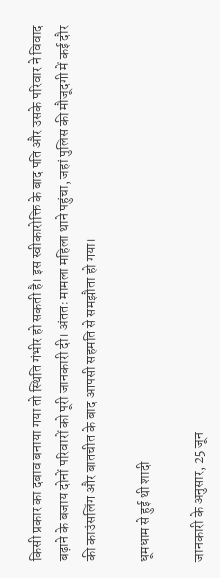किसी प्रकार का दबाव बनाया गया तो स्थिति गंभीर हो सकती है। इस स्वीकारोक्ति के बाद पति और उसके परिवार ने विवाद बढ़ाने के बजाय दोनों परिवारों को पूरी जानकारी दी। अंततः मामला महिला थाने पहुंचा, जहां पुलिस की मौजूदगी में कई दौर की काउंसलिंग और बातचीत के बाद आपसी सहमति से समझौता हो गया।

धूमधाम से हुई थी शादी

जानकारी के अनुसार, 25 जून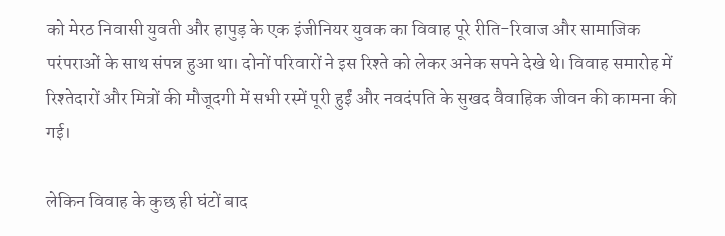को मेरठ निवासी युवती और हापुड़ के एक इंजीनियर युवक का विवाह पूरे रीति-रिवाज और सामाजिक परंपराओं के साथ संपन्न हुआ था। दोनों परिवारों ने इस रिश्ते को लेकर अनेक सपने देखे थे। विवाह समारोह में रिश्तेदारों और मित्रों की मौजूदगी में सभी रस्में पूरी हुईं और नवदंपति के सुखद वैवाहिक जीवन की कामना की गई।

लेकिन विवाह के कुछ ही घंटों बाद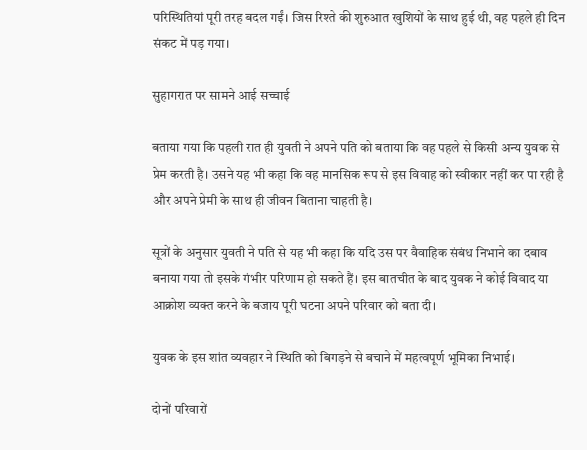परिस्थितियां पूरी तरह बदल गईं। जिस रिश्ते की शुरुआत खुशियों के साथ हुई थी, वह पहले ही दिन संकट में पड़ गया।

सुहागरात पर सामने आई सच्चाई

बताया गया कि पहली रात ही युवती ने अपने पति को बताया कि वह पहले से किसी अन्य युवक से प्रेम करती है। उसने यह भी कहा कि वह मानसिक रूप से इस विवाह को स्वीकार नहीं कर पा रही है और अपने प्रेमी के साथ ही जीवन बिताना चाहती है।

सूत्रों के अनुसार युवती ने पति से यह भी कहा कि यदि उस पर वैवाहिक संबंध निभाने का दबाव बनाया गया तो इसके गंभीर परिणाम हो सकते हैं। इस बातचीत के बाद युवक ने कोई विवाद या आक्रोश व्यक्त करने के बजाय पूरी घटना अपने परिवार को बता दी।

युवक के इस शांत व्यवहार ने स्थिति को बिगड़ने से बचाने में महत्वपूर्ण भूमिका निभाई।

दोनों परिवारों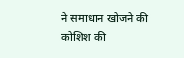ने समाधान खोजने की कोशिश की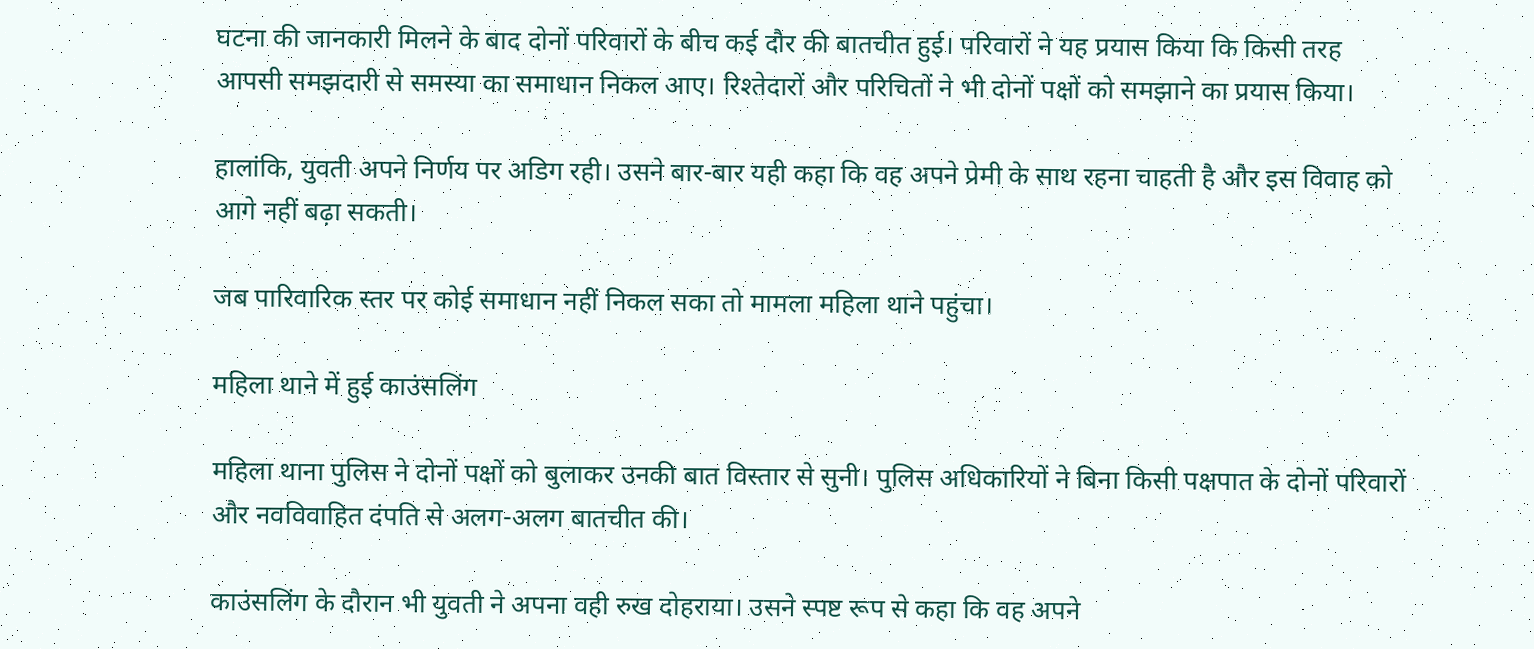घटना की जानकारी मिलने के बाद दोनों परिवारों के बीच कई दौर की बातचीत हुई। परिवारों ने यह प्रयास किया कि किसी तरह आपसी समझदारी से समस्या का समाधान निकल आए। रिश्तेदारों और परिचितों ने भी दोनों पक्षों को समझाने का प्रयास किया।

हालांकि, युवती अपने निर्णय पर अडिग रही। उसने बार-बार यही कहा कि वह अपने प्रेमी के साथ रहना चाहती है और इस विवाह को आगे नहीं बढ़ा सकती।

जब पारिवारिक स्तर पर कोई समाधान नहीं निकल सका तो मामला महिला थाने पहुंचा।

महिला थाने में हुई काउंसलिंग

महिला थाना पुलिस ने दोनों पक्षों को बुलाकर उनकी बात विस्तार से सुनी। पुलिस अधिकारियों ने बिना किसी पक्षपात के दोनों परिवारों और नवविवाहित दंपति से अलग-अलग बातचीत की।

काउंसलिंग के दौरान भी युवती ने अपना वही रुख दोहराया। उसने स्पष्ट रूप से कहा कि वह अपने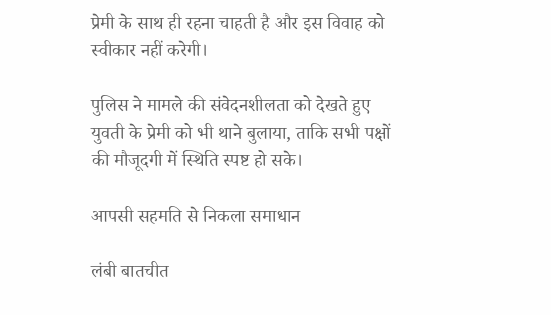प्रेमी के साथ ही रहना चाहती है और इस विवाह को स्वीकार नहीं करेगी।

पुलिस ने मामले की संवेदनशीलता को देखते हुए युवती के प्रेमी को भी थाने बुलाया, ताकि सभी पक्षों की मौजूदगी में स्थिति स्पष्ट हो सके।

आपसी सहमति से निकला समाधान

लंबी बातचीत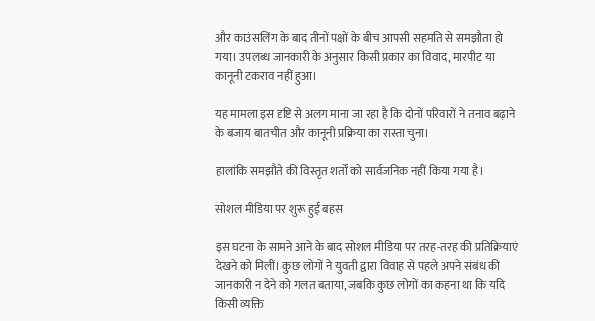और काउंसलिंग के बाद तीनों पक्षों के बीच आपसी सहमति से समझौता हो गया। उपलब्ध जानकारी के अनुसार किसी प्रकार का विवाद, मारपीट या कानूनी टकराव नहीं हुआ।

यह मामला इस दृष्टि से अलग माना जा रहा है कि दोनों परिवारों ने तनाव बढ़ाने के बजाय बातचीत और कानूनी प्रक्रिया का रास्ता चुना।

हालांकि समझौते की विस्तृत शर्तों को सार्वजनिक नहीं किया गया है।

सोशल मीडिया पर शुरू हुई बहस

इस घटना के सामने आने के बाद सोशल मीडिया पर तरह-तरह की प्रतिक्रियाएं देखने को मिलीं। कुछ लोगों ने युवती द्वारा विवाह से पहले अपने संबंध की जानकारी न देने को गलत बताया, जबकि कुछ लोगों का कहना था कि यदि किसी व्यक्ति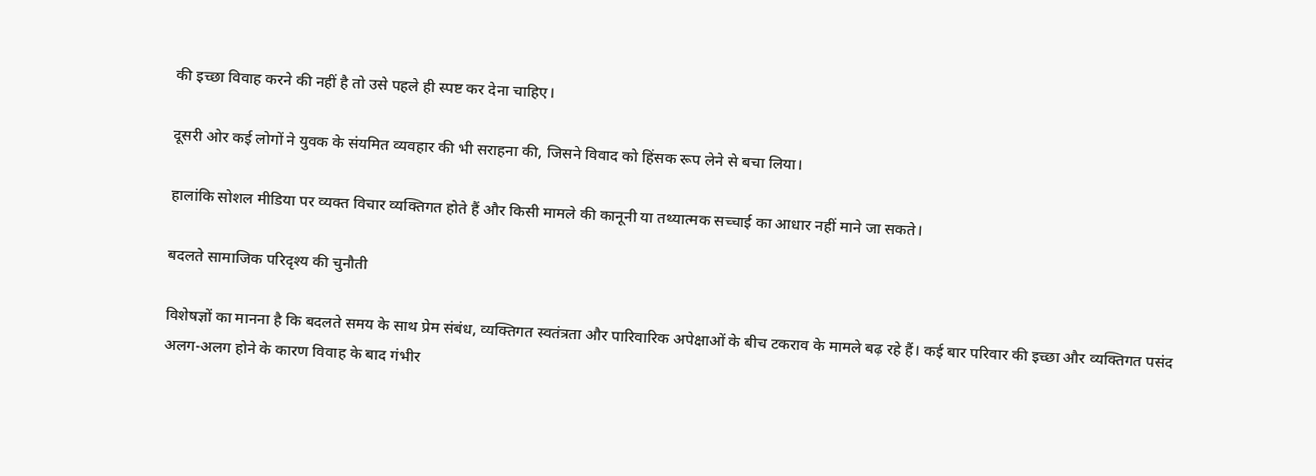की इच्छा विवाह करने की नहीं है तो उसे पहले ही स्पष्ट कर देना चाहिए।

दूसरी ओर कई लोगों ने युवक के संयमित व्यवहार की भी सराहना की, जिसने विवाद को हिंसक रूप लेने से बचा लिया।

हालांकि सोशल मीडिया पर व्यक्त विचार व्यक्तिगत होते हैं और किसी मामले की कानूनी या तथ्यात्मक सच्चाई का आधार नहीं माने जा सकते।

बदलते सामाजिक परिदृश्य की चुनौती

विशेषज्ञों का मानना है कि बदलते समय के साथ प्रेम संबंध, व्यक्तिगत स्वतंत्रता और पारिवारिक अपेक्षाओं के बीच टकराव के मामले बढ़ रहे हैं। कई बार परिवार की इच्छा और व्यक्तिगत पसंद अलग-अलग होने के कारण विवाह के बाद गंभीर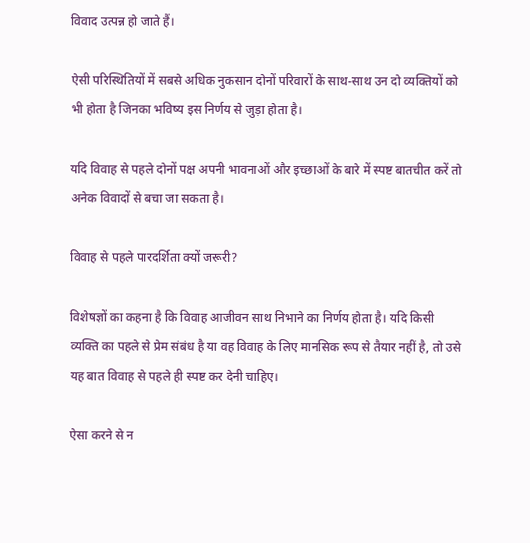विवाद उत्पन्न हो जाते हैं।

ऐसी परिस्थितियों में सबसे अधिक नुकसान दोनों परिवारों के साथ-साथ उन दो व्यक्तियों को भी होता है जिनका भविष्य इस निर्णय से जुड़ा होता है।

यदि विवाह से पहले दोनों पक्ष अपनी भावनाओं और इच्छाओं के बारे में स्पष्ट बातचीत करें तो अनेक विवादों से बचा जा सकता है।

विवाह से पहले पारदर्शिता क्यों जरूरी?

विशेषज्ञों का कहना है कि विवाह आजीवन साथ निभाने का निर्णय होता है। यदि किसी व्यक्ति का पहले से प्रेम संबंध है या वह विवाह के लिए मानसिक रूप से तैयार नहीं है, तो उसे यह बात विवाह से पहले ही स्पष्ट कर देनी चाहिए।

ऐसा करने से न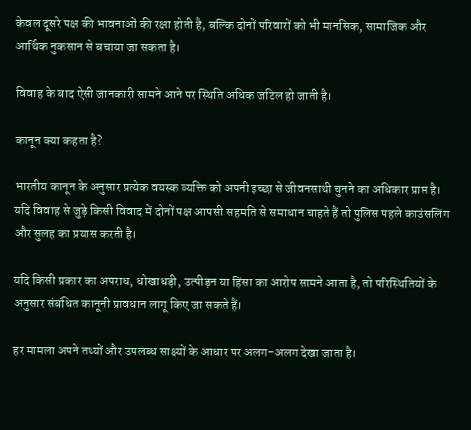केवल दूसरे पक्ष की भावनाओं की रक्षा होती है, बल्कि दोनों परिवारों को भी मानसिक, सामाजिक और आर्थिक नुकसान से बचाया जा सकता है।

विवाह के बाद ऐसी जानकारी सामने आने पर स्थिति अधिक जटिल हो जाती है।

कानून क्या कहता है?

भारतीय कानून के अनुसार प्रत्येक वयस्क व्यक्ति को अपनी इच्छा से जीवनसाथी चुनने का अधिकार प्राप्त है। यदि विवाह से जुड़े किसी विवाद में दोनों पक्ष आपसी सहमति से समाधान चाहते हैं तो पुलिस पहले काउंसलिंग और सुलह का प्रयास करती है।

यदि किसी प्रकार का अपराध, धोखाधड़ी, उत्पीड़न या हिंसा का आरोप सामने आता है, तो परिस्थितियों के अनुसार संबंधित कानूनी प्रावधान लागू किए जा सकते हैं।

हर मामला अपने तथ्यों और उपलब्ध साक्ष्यों के आधार पर अलग-अलग देखा जाता है।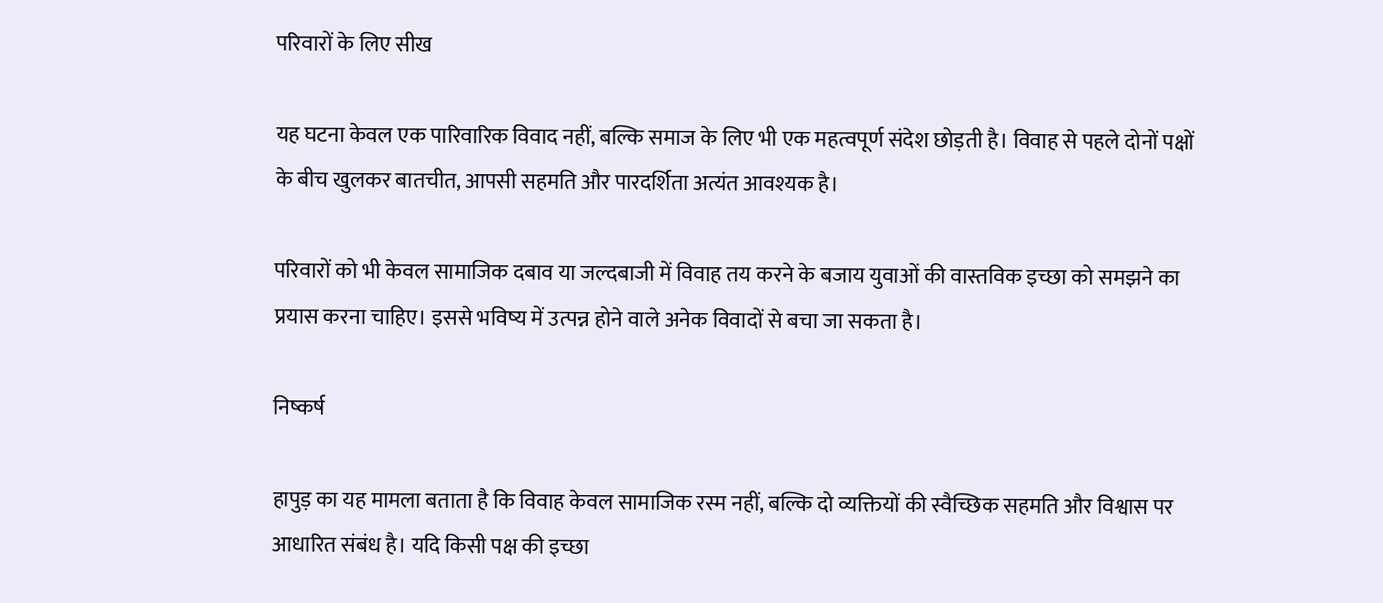परिवारों के लिए सीख

यह घटना केवल एक पारिवारिक विवाद नहीं, बल्कि समाज के लिए भी एक महत्वपूर्ण संदेश छोड़ती है। विवाह से पहले दोनों पक्षों के बीच खुलकर बातचीत, आपसी सहमति और पारदर्शिता अत्यंत आवश्यक है।

परिवारों को भी केवल सामाजिक दबाव या जल्दबाजी में विवाह तय करने के बजाय युवाओं की वास्तविक इच्छा को समझने का प्रयास करना चाहिए। इससे भविष्य में उत्पन्न होने वाले अनेक विवादों से बचा जा सकता है।

निष्कर्ष

हापुड़ का यह मामला बताता है कि विवाह केवल सामाजिक रस्म नहीं, बल्कि दो व्यक्तियों की स्वैच्छिक सहमति और विश्वास पर आधारित संबंध है। यदि किसी पक्ष की इच्छा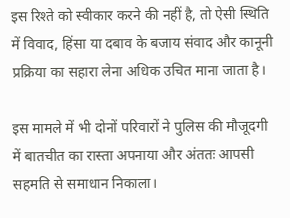इस रिश्ते को स्वीकार करने की नहीं है, तो ऐसी स्थिति में विवाद, हिंसा या दबाव के बजाय संवाद और कानूनी प्रक्रिया का सहारा लेना अधिक उचित माना जाता है।

इस मामले में भी दोनों परिवारों ने पुलिस की मौजूदगी में बातचीत का रास्ता अपनाया और अंततः आपसी सहमति से समाधान निकाला।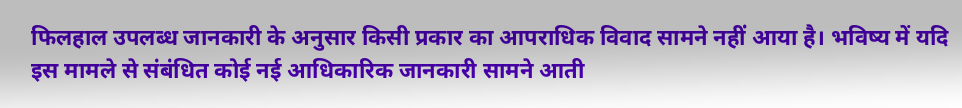फिलहाल उपलब्ध जानकारी के अनुसार किसी प्रकार का आपराधिक विवाद सामने नहीं आया है। भविष्य में यदि इस मामले से संबंधित कोई नई आधिकारिक जानकारी सामने आती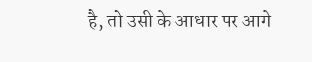है, तो उसी के आधार पर आगे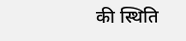की स्थिति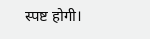स्पष्ट होगी।